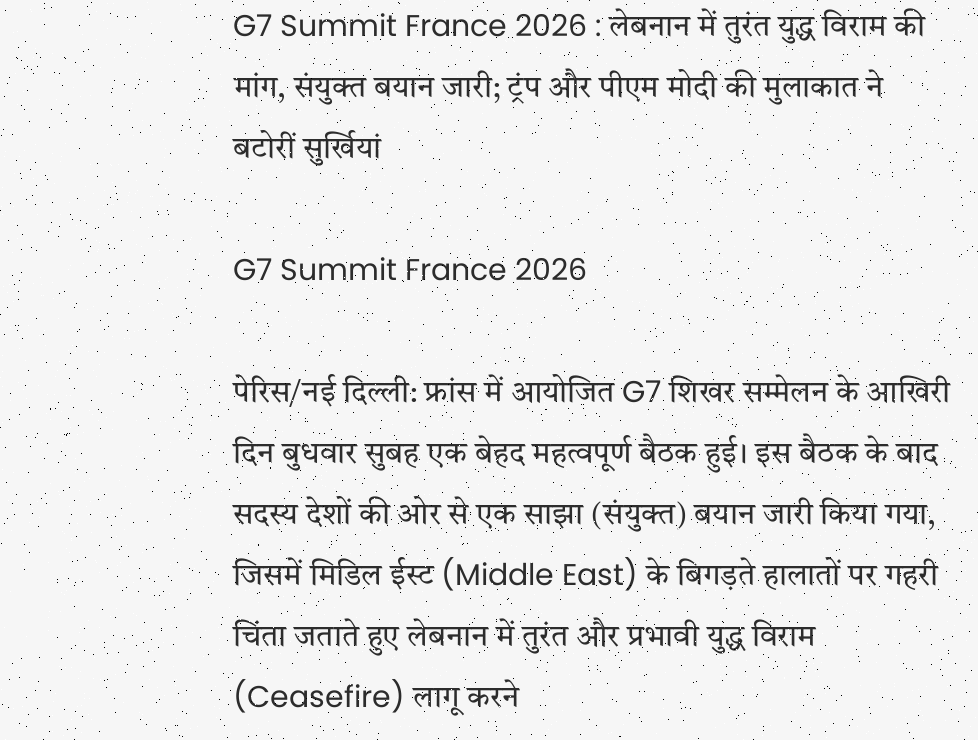G7 Summit France 2026 : लेबनान में तुरंत युद्ध विराम की मांग, संयुक्त बयान जारी; ट्रंप और पीएम मोदी की मुलाकात ने बटोरीं सुर्खियां

G7 Summit France 2026

पेरिस/नई दिल्ली: फ्रांस में आयोजित G7 शिखर सम्मेलन के आखिरी दिन बुधवार सुबह एक बेहद महत्वपूर्ण बैठक हुई। इस बैठक के बाद सदस्य देशों की ओर से एक साझा (संयुक्त) बयान जारी किया गया, जिसमें मिडिल ईस्ट (Middle East) के बिगड़ते हालातों पर गहरी चिंता जताते हुए लेबनान में तुरंत और प्रभावी युद्ध विराम (Ceasefire) लागू करने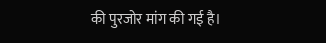की पुरजोर मांग की गई है।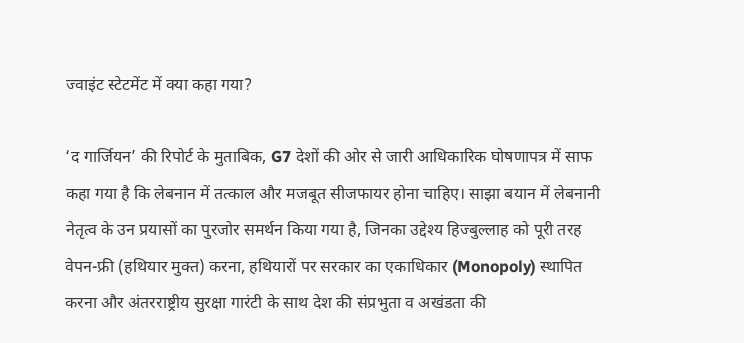ज्वाइंट स्टेटमेंट में क्या कहा गया?

‘द गार्जियन’ की रिपोर्ट के मुताबिक, G7 देशों की ओर से जारी आधिकारिक घोषणापत्र में साफ कहा गया है कि लेबनान में तत्काल और मजबूत सीजफायर होना चाहिए। साझा बयान में लेबनानी नेतृत्व के उन प्रयासों का पुरजोर समर्थन किया गया है, जिनका उद्देश्य हिज्बुल्लाह को पूरी तरह वेपन-फ्री (हथियार मुक्त) करना, हथियारों पर सरकार का एकाधिकार (Monopoly) स्थापित करना और अंतरराष्ट्रीय सुरक्षा गारंटी के साथ देश की संप्रभुता व अखंडता की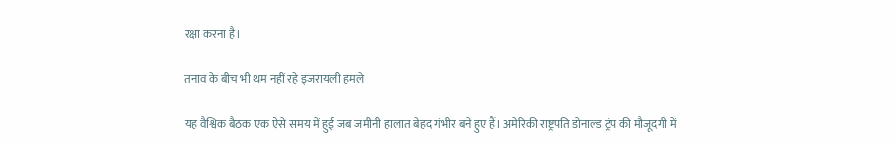रक्षा करना है।

तनाव के बीच भी थम नहीं रहे इजरायली हमले

यह वैश्विक बैठक एक ऐसे समय में हुई जब जमीनी हालात बेहद गंभीर बने हुए हैं। अमेरिकी राष्ट्रपति डोनाल्ड ट्रंप की मौजूदगी में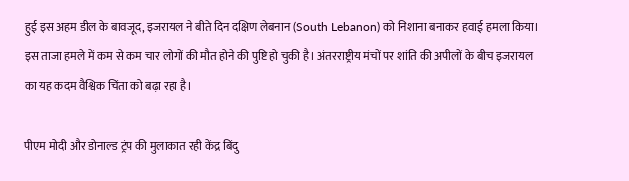हुई इस अहम डील के बावजूद, इजरायल ने बीते दिन दक्षिण लेबनान (South Lebanon) को निशाना बनाकर हवाई हमला किया। इस ताजा हमले में कम से कम चार लोगों की मौत होने की पुष्टि हो चुकी है। अंतरराष्ट्रीय मंचों पर शांति की अपीलों के बीच इजरायल का यह कदम वैश्विक चिंता को बढ़ा रहा है।

पीएम मोदी और डोनाल्ड ट्रंप की मुलाकात रही केंद्र बिंदु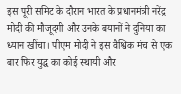इस पूरी समिट के दौरान भारत के प्रधानमंत्री नरेंद्र मोदी की मौजूदगी और उनके बयानों ने दुनिया का ध्यान खींचा। पीएम मोदी ने इस वैश्विक मंच से एक बार फिर युद्ध का कोई स्थायी और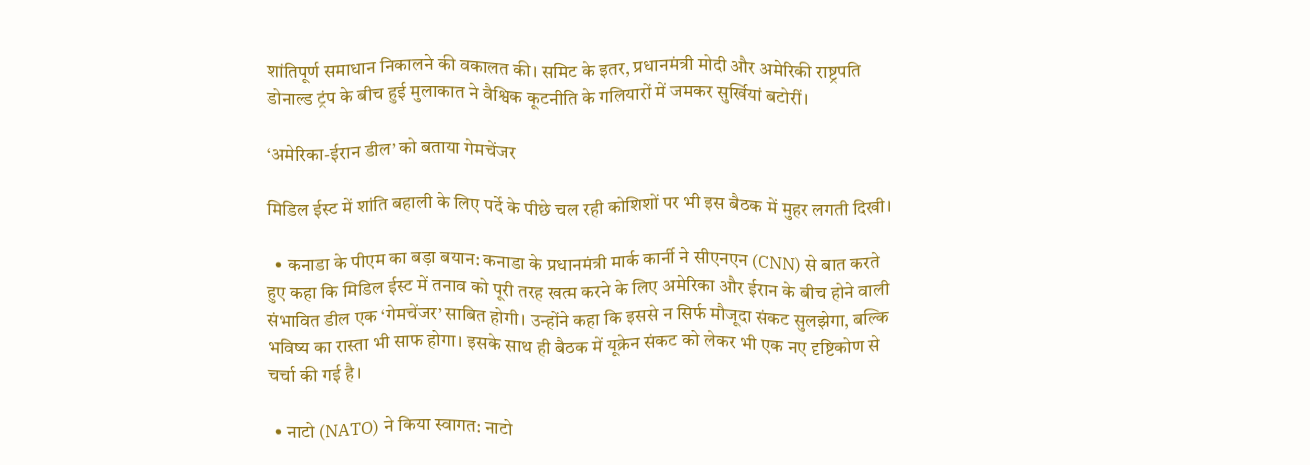शांतिपूर्ण समाधान निकालने की वकालत की। समिट के इतर, प्रधानमंत्री मोदी और अमेरिकी राष्ट्रपति डोनाल्ड ट्रंप के बीच हुई मुलाकात ने वैश्विक कूटनीति के गलियारों में जमकर सुर्खियां बटोरीं।

‘अमेरिका-ईरान डील’ को बताया गेमचेंजर

मिडिल ईस्ट में शांति बहाली के लिए पर्दे के पीछे चल रही कोशिशों पर भी इस बैठक में मुहर लगती दिखी।

  • कनाडा के पीएम का बड़ा बयान: कनाडा के प्रधानमंत्री मार्क कार्नी ने सीएनएन (CNN) से बात करते हुए कहा कि मिडिल ईस्ट में तनाव को पूरी तरह खत्म करने के लिए अमेरिका और ईरान के बीच होने वाली संभावित डील एक ‘गेमचेंजर’ साबित होगी। उन्होंने कहा कि इससे न सिर्फ मौजूदा संकट सुलझेगा, बल्कि भविष्य का रास्ता भी साफ होगा। इसके साथ ही बैठक में यूक्रेन संकट को लेकर भी एक नए दृष्टिकोण से चर्चा की गई है।

  • नाटो (NATO) ने किया स्वागत: नाटो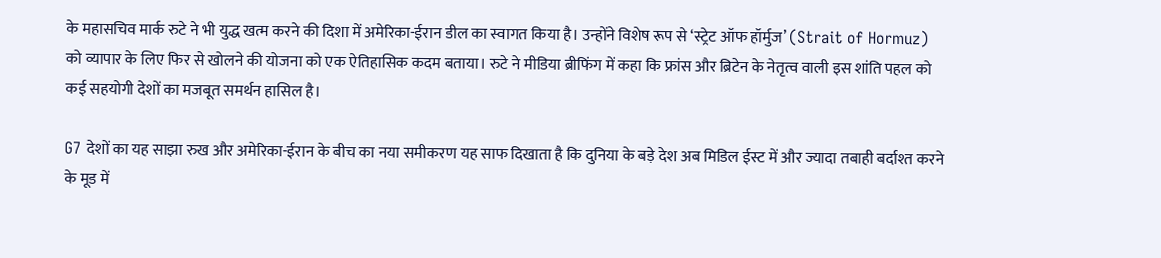के महासचिव मार्क रुटे ने भी युद्ध खत्म करने की दिशा में अमेरिका-ईरान डील का स्वागत किया है। उन्होंने विशेष रूप से ‘स्ट्रेट ऑफ हॉर्मुज’ (Strait of Hormuz) को व्यापार के लिए फिर से खोलने की योजना को एक ऐतिहासिक कदम बताया। रुटे ने मीडिया ब्रीफिंग में कहा कि फ्रांस और ब्रिटेन के नेतृत्व वाली इस शांति पहल को कई सहयोगी देशों का मजबूत समर्थन हासिल है।

G7 देशों का यह साझा रुख और अमेरिका-ईरान के बीच का नया समीकरण यह साफ दिखाता है कि दुनिया के बड़े देश अब मिडिल ईस्ट में और ज्यादा तबाही बर्दाश्त करने के मूड में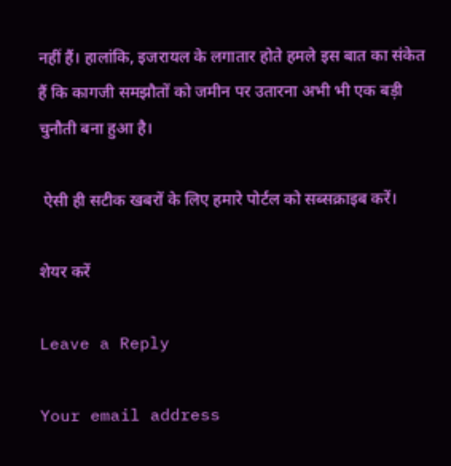नहीं हैं। हालांकि, इजरायल के लगातार होते हमले इस बात का संकेत हैं कि कागजी समझौतों को जमीन पर उतारना अभी भी एक बड़ी चुनौती बना हुआ है।

 ऐसी ही सटीक खबरों के लिए हमारे पोर्टल को सब्सक्राइब करें।

शेयर करें

Leave a Reply

Your email address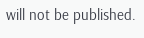will not be published.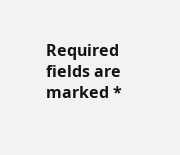Required fields are marked *